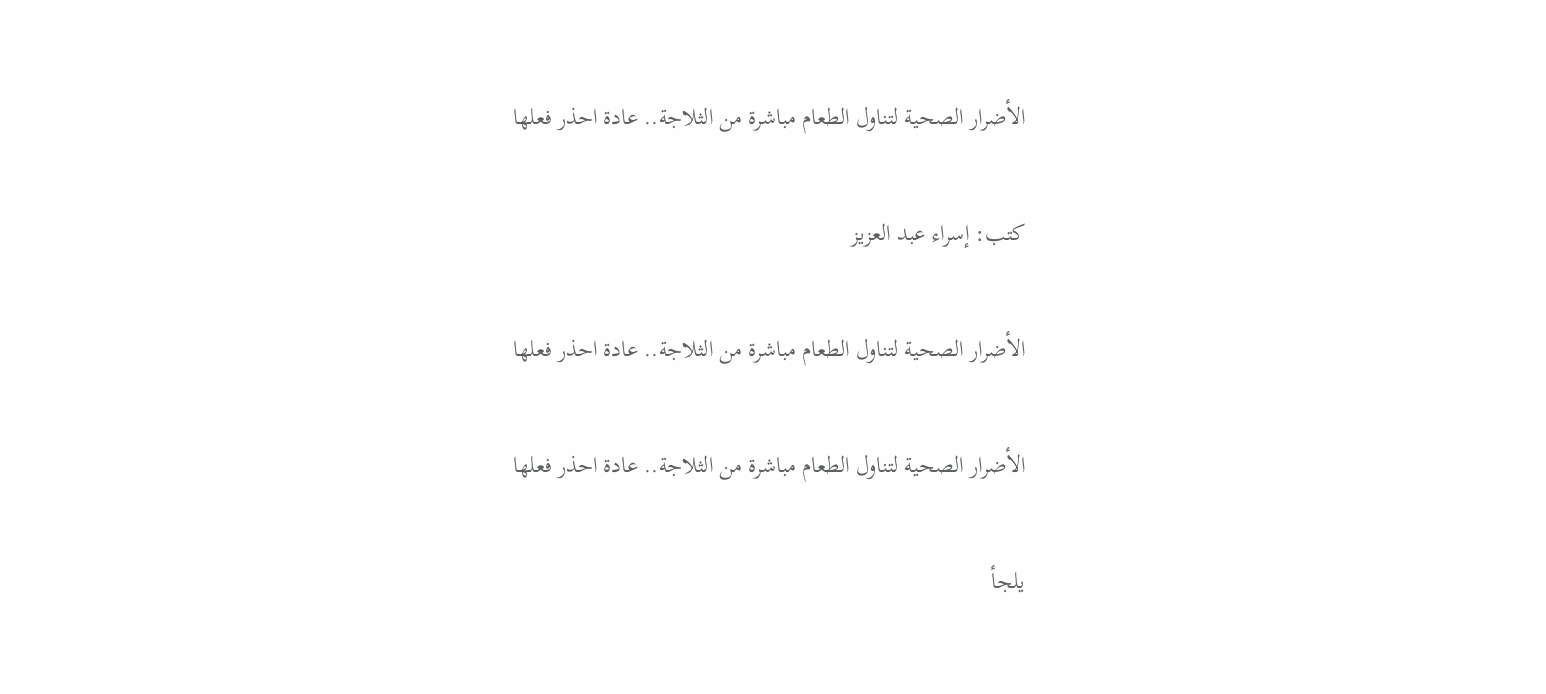الأضرار الصحية لتناول الطعام مباشرة من الثلاجة.. عادة احذر فعلها

كتب: إسراء عبد العزيز

الأضرار الصحية لتناول الطعام مباشرة من الثلاجة.. عادة احذر فعلها

الأضرار الصحية لتناول الطعام مباشرة من الثلاجة.. عادة احذر فعلها

يلجأ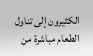الكثيرون إلى تناول الطعام مباشرة من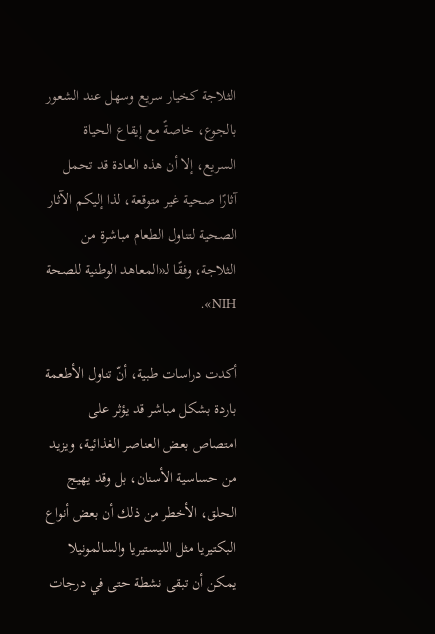الثلاجة كخيار سريع وسهل عند الشعور بالجوع، خاصةً مع إيقاع الحياة السريع، إلا أن هذه العادة قد تحمل آثارًا صحية غير متوقعة، لذا إليكم الآثار الصحية لتناول الطعام مباشرة من الثلاجة، وفقًا لـ«المعاهد الوطنية للصحة NIH».

أكدت دراسات طبية، أنّ تناول الأطعمة باردة بشكل مباشر قد يؤثر على امتصاص بعض العناصر الغذائية، ويزيد من حساسية الأسنان، بل وقد يهيج الحلق، الأخطر من ذلك أن بعض أنواع البكتيريا مثل الليستيريا والسالمونيلا يمكن أن تبقى نشطة حتى في درجات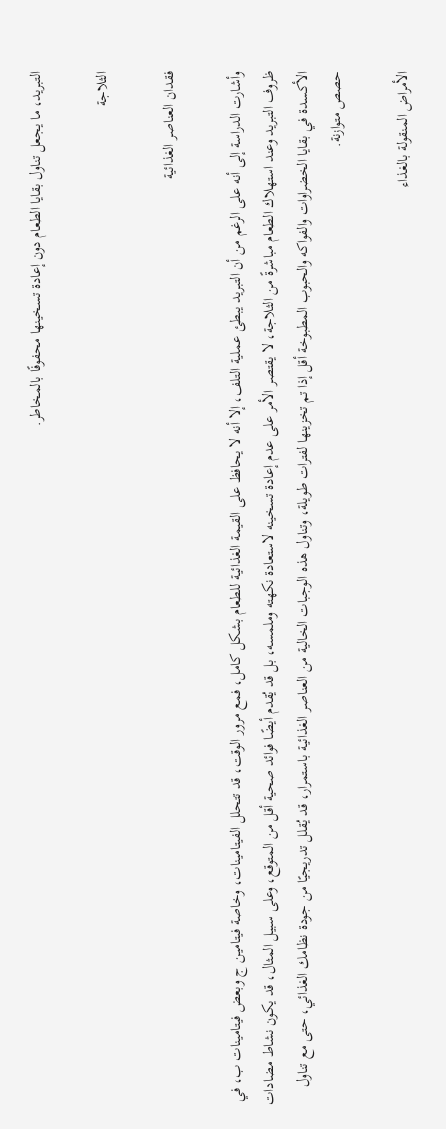التبريد، ما يجعل تناول بقايا الطعام دون إعادة تسخينها محفوفًا بالمخاطر.

الثلاجة

فقدان العناصر الغذائية

وأشارت الدراسة إلى أنه على الرغم من أن التبريد يبطئ عملية التلف، إلا أنه لا يحافظ على القيمة الغذائية للطعام بشكل كامل، فمع مرور الوقت، قد تتحلل الفيتامينات، وخاصة فيتامين ج وبعض فيتامينات ب، في ظروف التبريد وعند استهلاك الطعام مباشرةً من الثلاجة، لا يقتصر الأمر على عدم إعادة تسخينه لاستعادة نكهته وملمسه، بل قد يُقدم أيضًا فوائد صحية أقل من المتوقع، وعلى سبيل المثال، قد يكون نشاط مضادات الأكسدة في بقايا الخضراوات والفواكه والحبوب المطبوخة أقل إذا تم تخزينها لفترات طويلة، وتناول هذه الوجبات الخالية من العناصر الغذائية باستمرار، قد يُقلل تدريجيًا من جودة نظامك الغذائي، حتى مع تناول حصص متوازنة.

الأمراض المنقولة بالغذاء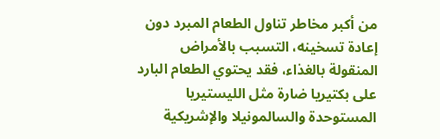من أكبر مخاطر تناول الطعام المبرد دون إعادة تسخينه، التسبب بالأمراض المنقولة بالغذاء، فقد يحتوي الطعام البارد على بكتيريا ضارة مثل الليستيريا المستوحدة والسالمونيلا والإشريكية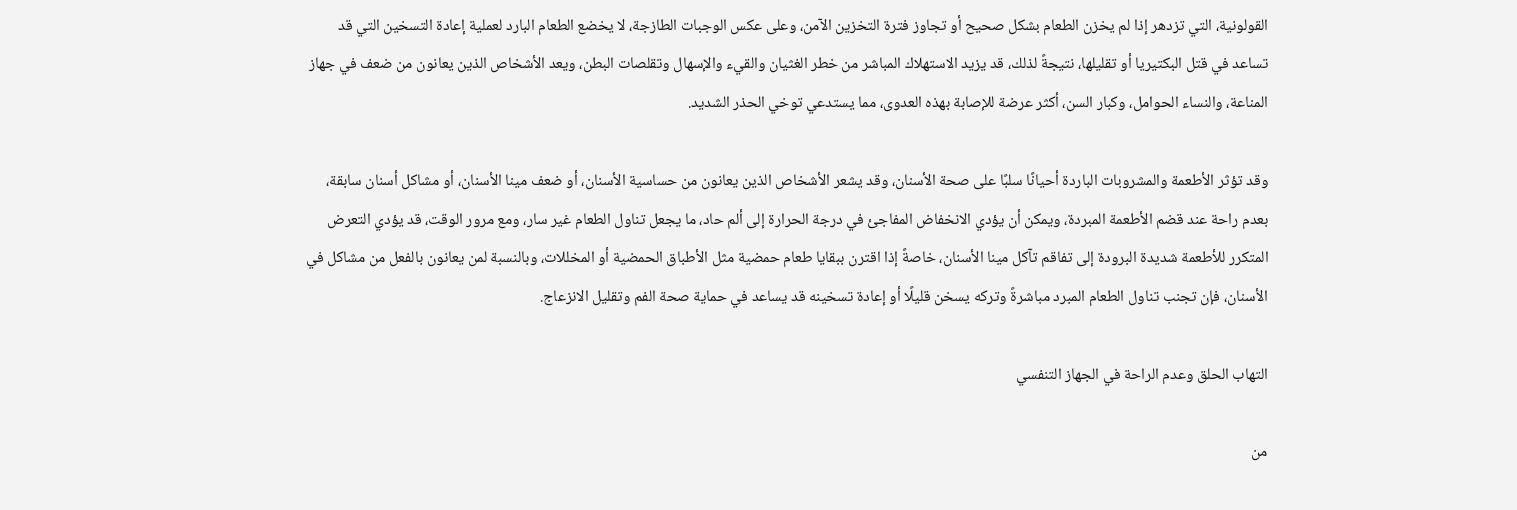القولونية، التي تزدهر إذا لم يخزن الطعام بشكل صحيح أو تجاوز فترة التخزين الآمن، وعلى عكس الوجبات الطازجة، لا يخضع الطعام البارد لعملية إعادة التسخين التي قد تساعد في قتل البكتيريا أو تقليلها، نتيجةً لذلك، قد يزيد الاستهلاك المباشر من خطر الغثيان والقيء والإسهال وتقلصات البطن، ويعد الأشخاص الذين يعانون من ضعف في جهاز المناعة، والنساء الحوامل، وكبار السن، أكثر عرضة للإصابة بهذه العدوى، مما يستدعي توخي الحذر الشديد.

وقد تؤثر الأطعمة والمشروبات الباردة أحيانًا سلبًا على صحة الأسنان، وقد يشعر الأشخاص الذين يعانون من حساسية الأسنان، أو ضعف مينا الأسنان، أو مشاكل أسنان سابقة، بعدم راحة عند قضم الأطعمة المبردة، ويمكن أن يؤدي الانخفاض المفاجئ في درجة الحرارة إلى ألم حاد، ما يجعل تناول الطعام غير سار، ومع مرور الوقت، قد يؤدي التعرض المتكرر للأطعمة شديدة البرودة إلى تفاقم تآكل مينا الأسنان، خاصةً إذا اقترن ببقايا طعام حمضية مثل الأطباق الحمضية أو المخللات، وبالنسبة لمن يعانون بالفعل من مشاكل في الأسنان، فإن تجنب تناول الطعام المبرد مباشرةً وتركه يسخن قليلًا أو إعادة تسخينه قد يساعد في حماية صحة الفم وتقليل الانزعاج.

التهاب الحلق وعدم الراحة في الجهاز التنفسي

من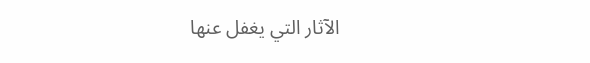الآثار التي يغفل عنها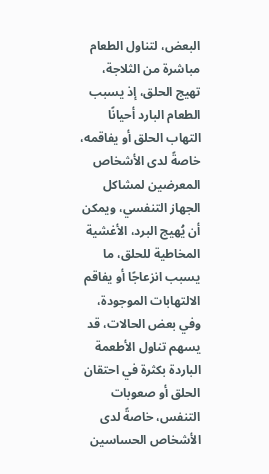البعض، لتناول الطعام مباشرة من الثلاجة، تهيج الحلق، إذ يسبب الطعام البارد أحيانًا التهاب الحلق أو يفاقمه، خاصةً لدى الأشخاص المعرضين لمشاكل الجهاز التنفسي، ويمكن أن يُهيج البرد، الأغشية المخاطية للحلق، ما يسبب انزعاجًا أو يفاقم الالتهابات الموجودة، وفي بعض الحالات، قد يسهم تناول الأطعمة الباردة بكثرة في احتقان الحلق أو صعوبات التنفس، خاصةً لدى الأشخاص الحساسين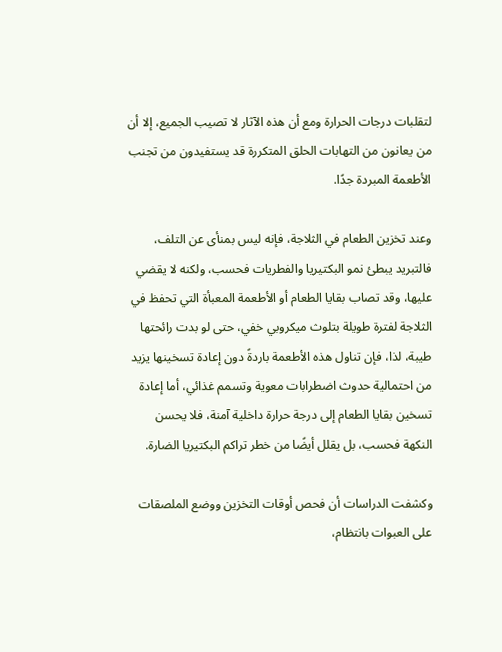لتقلبات درجات الحرارة ومع أن هذه الآثار لا تصيب الجميع، إلا أن من يعانون من التهابات الحلق المتكررة قد يستفيدون من تجنب الأطعمة المبردة جدًا.

وعند تخزين الطعام في الثلاجة، فإنه ليس بمنأى عن التلف، فالتبريد يبطئ نمو البكتيريا والفطريات فحسب، ولكنه لا يقضي عليها، وقد تصاب بقايا الطعام أو الأطعمة المعبأة التي تحفظ في الثلاجة لفترة طويلة بتلوث ميكروبي خفي، حتى لو بدت رائحتها طيبة، لذا، فإن تناول هذه الأطعمة باردةً دون إعادة تسخينها يزيد من احتمالية حدوث اضطرابات معوية وتسمم غذائي، أما إعادة تسخين بقايا الطعام إلى درجة حرارة داخلية آمنة، فلا يحسن النكهة فحسب، بل يقلل أيضًا من خطر تراكم البكتيريا الضارة.

وكشفت الدراسات أن فحص أوقات التخزين ووضع الملصقات على العبوات بانتظام،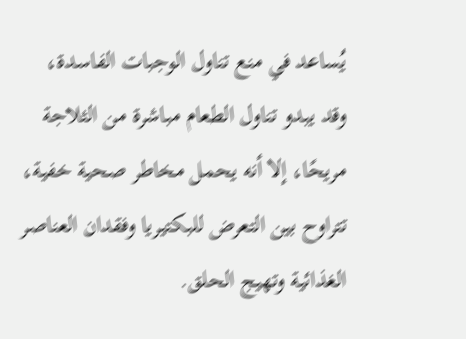يُساعد في منع تناول الوجبات الفاسدة، وقد يبدو تناول الطعام مباشرة من الثلاجة مريحًا، إلا أنه يحمل مخاطر صحية خفية، تتراوح بين التعرض للبكتيريا وفقدان العناصر الغذائية وتهيج الحلق.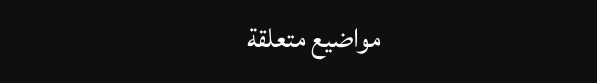مواضيع متعلقة